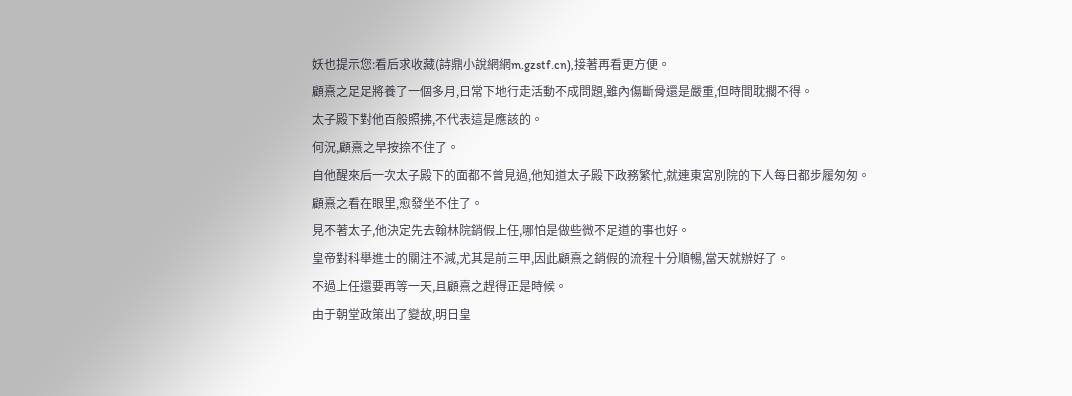妖也提示您:看后求收藏(詩鼎小說網網m.gzstf.cn),接著再看更方便。
顧熹之足足將養了一個多月,日常下地行走活動不成問題,雖內傷斷骨還是嚴重,但時間耽擱不得。
太子殿下對他百般照拂,不代表這是應該的。
何況,顧熹之早按捺不住了。
自他醒來后一次太子殿下的面都不曾見過,他知道太子殿下政務繁忙,就連東宮別院的下人每日都步履匆匆。
顧熹之看在眼里,愈發坐不住了。
見不著太子,他決定先去翰林院銷假上任,哪怕是做些微不足道的事也好。
皇帝對科舉進士的關注不減,尤其是前三甲,因此顧熹之銷假的流程十分順暢,當天就辦好了。
不過上任還要再等一天,且顧熹之趕得正是時候。
由于朝堂政策出了變故,明日皇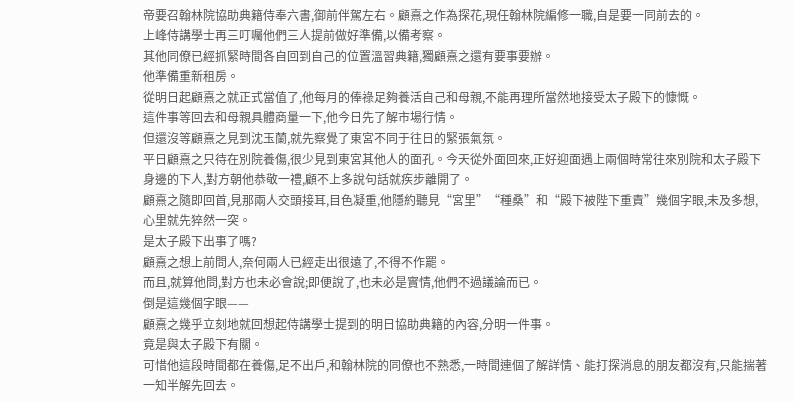帝要召翰林院協助典籍侍奉六書,御前伴駕左右。顧熹之作為探花,現任翰林院編修一職,自是要一同前去的。
上峰侍講學士再三叮囑他們三人提前做好準備,以備考察。
其他同僚已經抓緊時間各自回到自己的位置溫習典籍,獨顧熹之還有要事要辦。
他準備重新租房。
從明日起顧熹之就正式當值了,他每月的俸祿足夠養活自己和母親,不能再理所當然地接受太子殿下的慷慨。
這件事等回去和母親具體商量一下,他今日先了解市場行情。
但還沒等顧熹之見到沈玉蘭,就先察覺了東宮不同于往日的緊張氣氛。
平日顧熹之只待在別院養傷,很少見到東宮其他人的面孔。今天從外面回來,正好迎面遇上兩個時常往來別院和太子殿下身邊的下人,對方朝他恭敬一禮,顧不上多說句話就疾步離開了。
顧熹之隨即回首,見那兩人交頭接耳,目色凝重,他隱約聽見“宮里”“種桑”和“殿下被陛下重責”幾個字眼,未及多想,心里就先猝然一突。
是太子殿下出事了嗎?
顧熹之想上前問人,奈何兩人已經走出很遠了,不得不作罷。
而且,就算他問,對方也未必會說;即便說了,也未必是實情,他們不過議論而已。
倒是這幾個字眼——
顧熹之幾乎立刻地就回想起侍講學士提到的明日協助典籍的內容,分明一件事。
竟是與太子殿下有關。
可惜他這段時間都在養傷,足不出戶,和翰林院的同僚也不熟悉,一時間連個了解詳情、能打探消息的朋友都沒有,只能揣著一知半解先回去。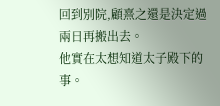回到別院,顧熹之還是決定過兩日再搬出去。
他實在太想知道太子殿下的事。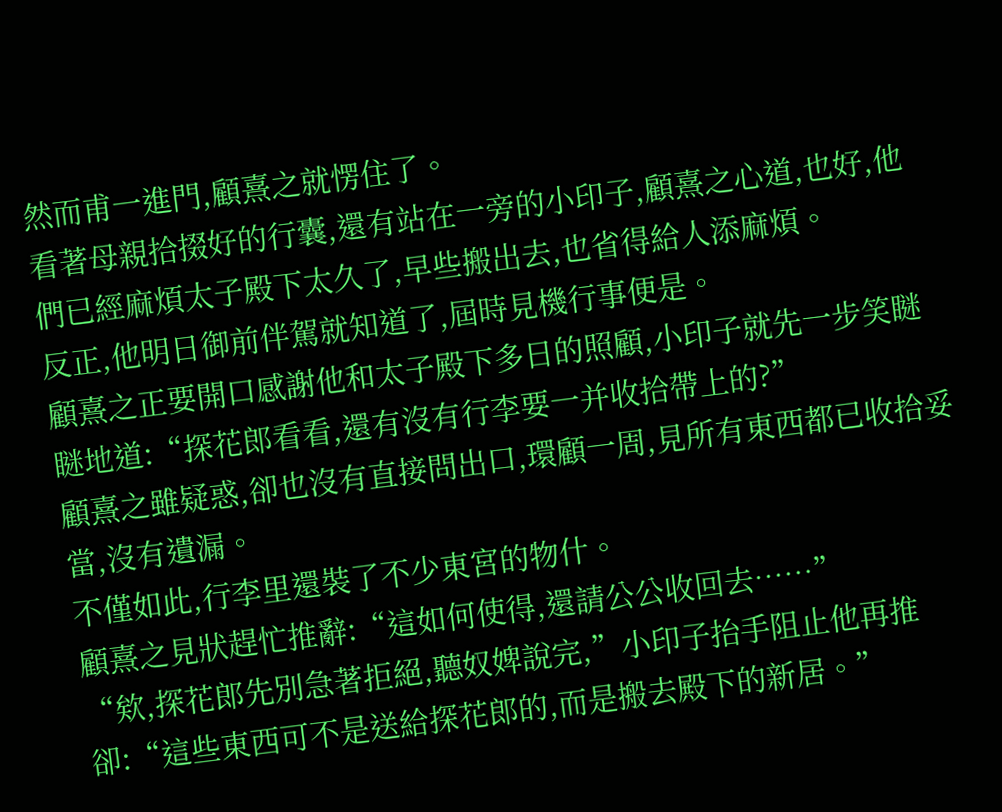然而甫一進門,顧熹之就愣住了。
看著母親拾掇好的行囊,還有站在一旁的小印子,顧熹之心道,也好,他們已經麻煩太子殿下太久了,早些搬出去,也省得給人添麻煩。
反正,他明日御前伴駕就知道了,屆時見機行事便是。
顧熹之正要開口感謝他和太子殿下多日的照顧,小印子就先一步笑瞇瞇地道:“探花郎看看,還有沒有行李要一并收拾帶上的?”
顧熹之雖疑惑,卻也沒有直接問出口,環顧一周,見所有東西都已收拾妥當,沒有遺漏。
不僅如此,行李里還裝了不少東宮的物什。
顧熹之見狀趕忙推辭:“這如何使得,還請公公收回去……”
“欸,探花郎先別急著拒絕,聽奴婢說完,”小印子抬手阻止他再推卻:“這些東西可不是送給探花郎的,而是搬去殿下的新居。”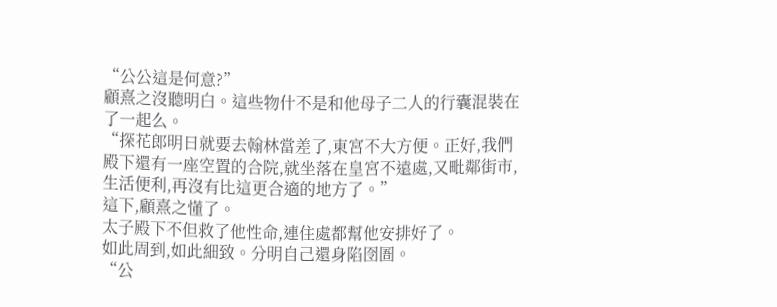“公公這是何意?”
顧熹之沒聽明白。這些物什不是和他母子二人的行囊混裝在了一起么。
“探花郎明日就要去翰林當差了,東宮不大方便。正好,我們殿下還有一座空置的合院,就坐落在皇宮不遠處,又毗鄰街市,生活便利,再沒有比這更合適的地方了。”
這下,顧熹之懂了。
太子殿下不但救了他性命,連住處都幫他安排好了。
如此周到,如此細致。分明自己還身陷囹圄。
“公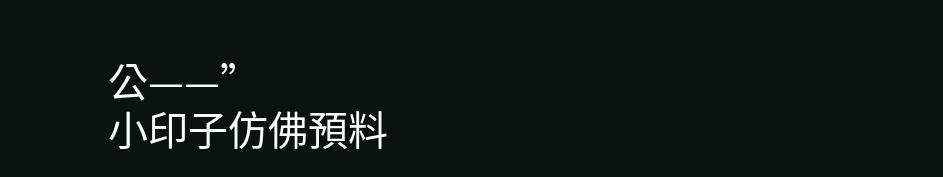公——”
小印子仿佛預料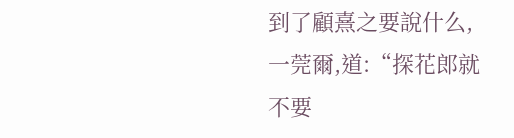到了顧熹之要說什么,一莞爾,道:“探花郎就不要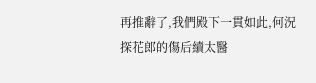再推辭了,我們殿下一貫如此,何況探花郎的傷后續太醫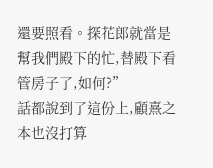還要照看。探花郎就當是幫我們殿下的忙,替殿下看管房子了,如何?”
話都說到了這份上,顧熹之本也沒打算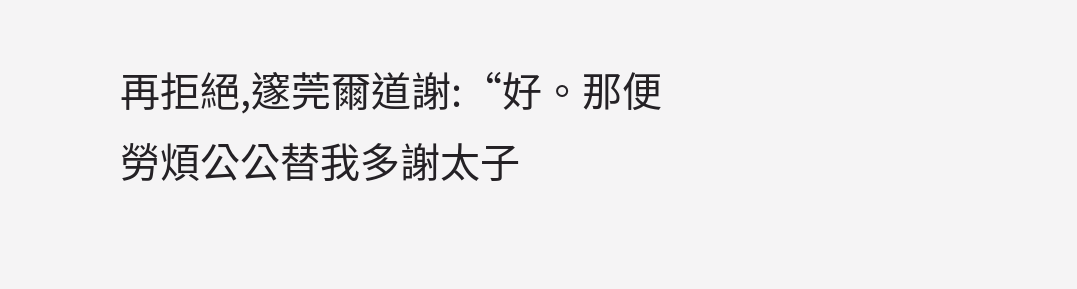再拒絕,邃莞爾道謝:“好。那便勞煩公公替我多謝太子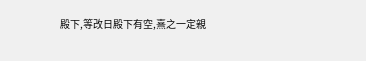殿下,等改日殿下有空,熹之一定親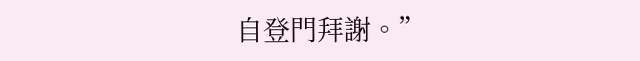自登門拜謝。”